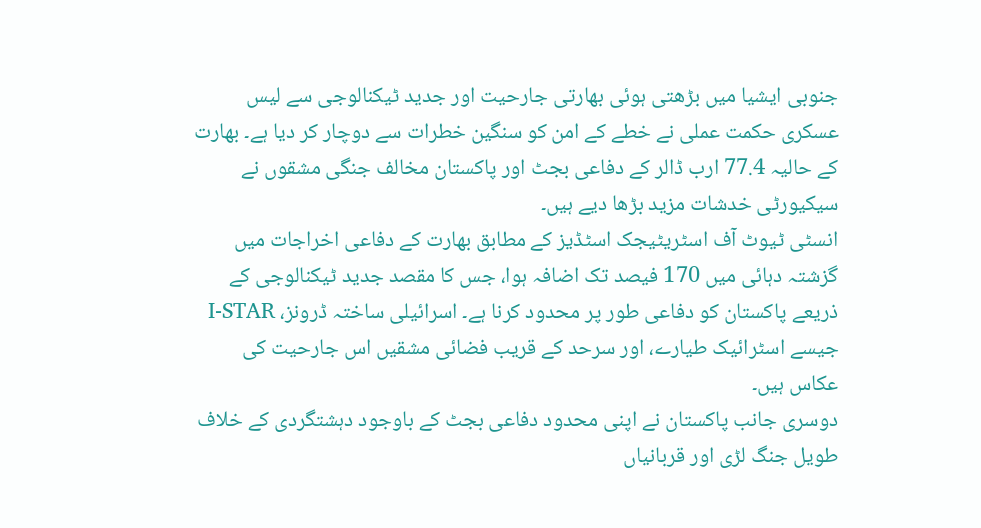جنوبی ایشیا میں بڑھتی ہوئی بھارتی جارحیت اور جدید ٹیکنالوجی سے لیس عسکری حکمت عملی نے خطے کے امن کو سنگین خطرات سے دوچار کر دیا ہے۔ بھارت کے حالیہ 77.4 ارب ڈالر کے دفاعی بجٹ اور پاکستان مخالف جنگی مشقوں نے سیکیورٹی خدشات مزید بڑھا دیے ہیں۔
انسٹی ٹیوٹ آف اسٹریٹیجک اسٹڈیز کے مطابق بھارت کے دفاعی اخراجات میں گزشتہ دہائی میں 170 فیصد تک اضافہ ہوا، جس کا مقصد جدید ٹیکنالوجی کے ذریعے پاکستان کو دفاعی طور پر محدود کرنا ہے۔ اسرائیلی ساختہ ڈرونز، I-STAR جیسے اسٹرائیک طیارے، اور سرحد کے قریب فضائی مشقیں اس جارحیت کی عکاس ہیں۔
دوسری جانب پاکستان نے اپنی محدود دفاعی بجٹ کے باوجود دہشتگردی کے خلاف طویل جنگ لڑی اور قربانیاں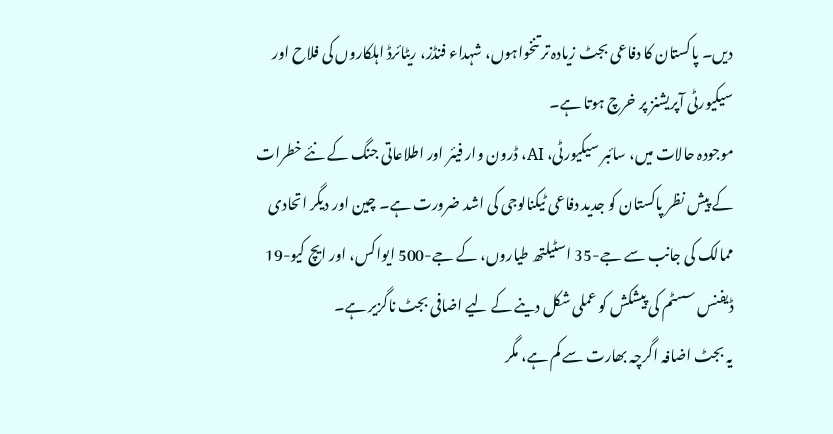دیں۔ پاکستان کا دفاعی بجٹ زیادہ تر تنخواہوں، شہداء فنڈز، ریٹائرڈ اہلکاروں کی فلاح اور سیکیورٹی آپریشنز پر خرچ ہوتا ہے۔
موجودہ حالات میں، سائبر سیکیورٹی، AI، ڈرون وار فیئر اور اطلاعاتی جنگ کے نئے خطرات کے پیش نظر پاکستان کو جدید دفاعی ٹیکنالوجی کی اشد ضرورت ہے۔ چین اور دیگر اتحادی ممالک کی جانب سے جے-35 اسٹیلتھ طیاروں، کے جے-500 ایواکس، اور ایچ کیو-19 ڈیفنس سسٹم کی پیشکش کو عملی شکل دینے کے لیے اضافی بجٹ ناگزیر ہے۔
یہ بجٹ اضافہ اگرچہ بھارت سے کم ہے، مگر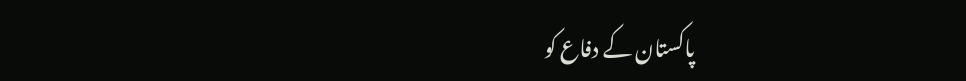پاکستان کے دفاع کو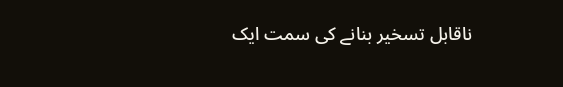ناقابل تسخیر بنانے کی سمت ایک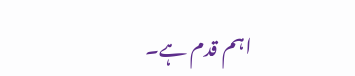اہم قدم ہے۔